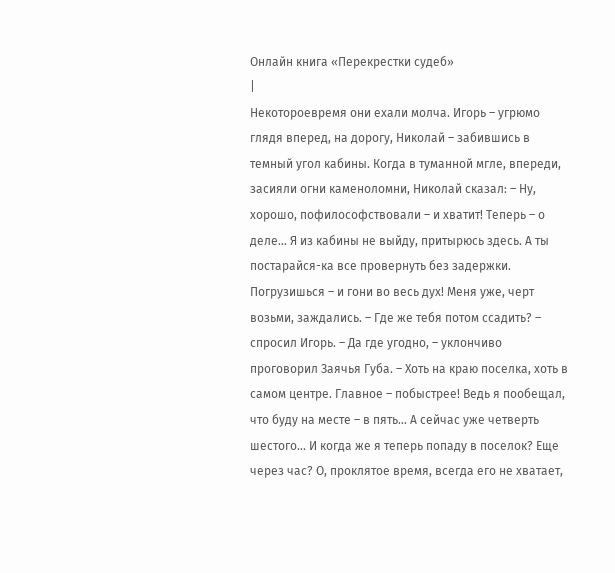Онлайн книга «Перекрестки судеб»
|
Некотороевремя они ехали молча. Игорь – угрюмо глядя вперед, на дорогу, Николай – забившись в темный угол кабины. Когда в туманной мгле, впереди, засияли огни каменоломни, Николай сказал: – Ну, хорошо, пофилософствовали – и хватит! Теперь – о деле… Я из кабины не выйду, притырюсь здесь. А ты постарайся-ка все провернуть без задержки. Погрузишься – и гони во весь дух! Меня уже, черт возьми, заждались. – Где же тебя потом ссадить? – спросил Игорь. – Да где угодно, – уклончиво проговорил Заячья Губа. – Хоть на краю поселка, хоть в самом центре. Главное – побыстрее! Ведь я пообещал, что буду на месте – в пять… А сейчас уже четверть шестого… И когда же я теперь попаду в поселок? Еще через час? О, проклятое время, всегда его не хватает,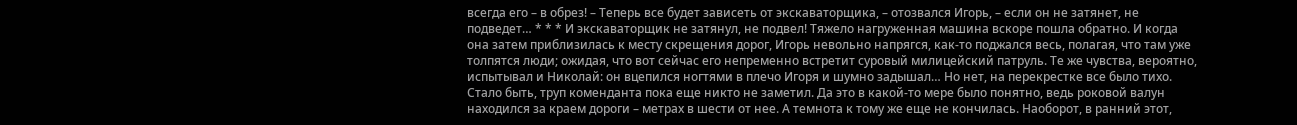всегда его – в обрез! – Теперь все будет зависеть от экскаваторщика, – отозвался Игорь, – если он не затянет, не подведет… * * * И экскаваторщик не затянул, не подвел! Тяжело нагруженная машина вскоре пошла обратно. И когда она затем приблизилась к месту скрещения дорог, Игорь невольно напрягся, как-то поджался весь, полагая, что там уже толпятся люди; ожидая, что вот сейчас его непременно встретит суровый милицейский патруль. Те же чувства, вероятно, испытывал и Николай: он вцепился ногтями в плечо Игоря и шумно задышал… Но нет, на перекрестке все было тихо. Стало быть, труп коменданта пока еще никто не заметил. Да это в какой-то мере было понятно, ведь роковой валун находился за краем дороги – метрах в шести от нее. А темнота к тому же еще не кончилась. Наоборот, в ранний этот,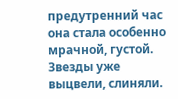предутренний час она стала особенно мрачной, густой. Звезды уже выцвели, слиняли.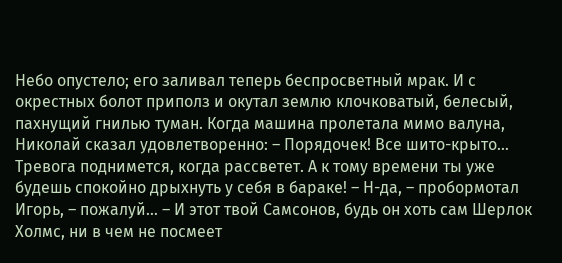Небо опустело; его заливал теперь беспросветный мрак. И с окрестных болот приполз и окутал землю клочковатый, белесый, пахнущий гнилью туман. Когда машина пролетала мимо валуна, Николай сказал удовлетворенно: – Порядочек! Все шито-крыто… Тревога поднимется, когда рассветет. А к тому времени ты уже будешь спокойно дрыхнуть у себя в бараке! – Н-да, – пробормотал Игорь, – пожалуй… – И этот твой Самсонов, будь он хоть сам Шерлок Холмс, ни в чем не посмеет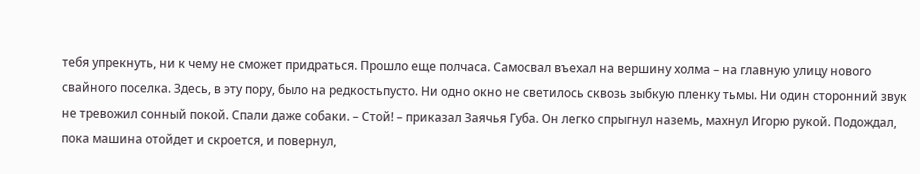тебя упрекнуть, ни к чему не сможет придраться. Прошло еще полчаса. Самосвал въехал на вершину холма – на главную улицу нового свайного поселка. Здесь, в эту пору, было на редкостьпусто. Ни одно окно не светилось сквозь зыбкую пленку тьмы. Ни один сторонний звук не тревожил сонный покой. Спали даже собаки. – Стой! – приказал Заячья Губа. Он легко спрыгнул наземь, махнул Игорю рукой. Подождал, пока машина отойдет и скроется, и повернул,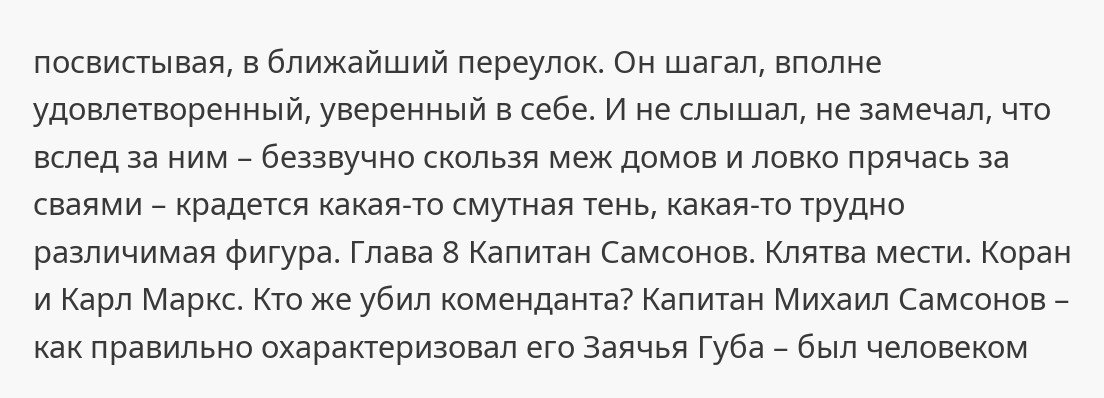посвистывая, в ближайший переулок. Он шагал, вполне удовлетворенный, уверенный в себе. И не слышал, не замечал, что вслед за ним – беззвучно скользя меж домов и ловко прячась за сваями – крадется какая-то смутная тень, какая-то трудно различимая фигура. Глава 8 Капитан Самсонов. Клятва мести. Коран и Карл Маркс. Кто же убил коменданта? Капитан Михаил Самсонов – как правильно охарактеризовал его Заячья Губа – был человеком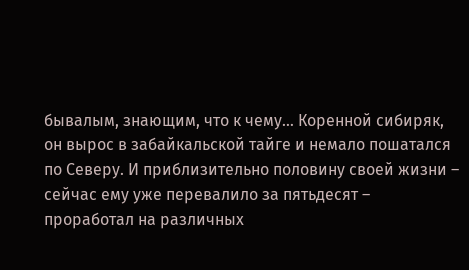бывалым, знающим, что к чему… Коренной сибиряк, он вырос в забайкальской тайге и немало пошатался по Северу. И приблизительно половину своей жизни – сейчас ему уже перевалило за пятьдесят – проработал на различных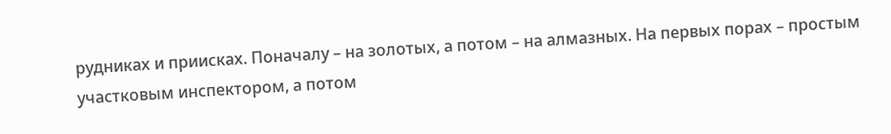рудниках и приисках. Поначалу – на золотых, а потом – на алмазных. На первых порах – простым участковым инспектором, а потом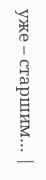уже – старшим… |